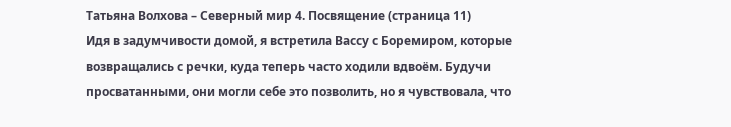Татьяна Волхова – Северный мир 4. Посвящение (страница 11)
Идя в задумчивости домой, я встретила Вассу с Боремиром, которые возвращались с речки, куда теперь часто ходили вдвоём. Будучи просватанными, они могли себе это позволить, но я чувствовала, что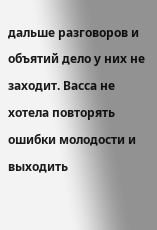дальше разговоров и объятий дело у них не заходит. Васса не хотела повторять ошибки молодости и выходить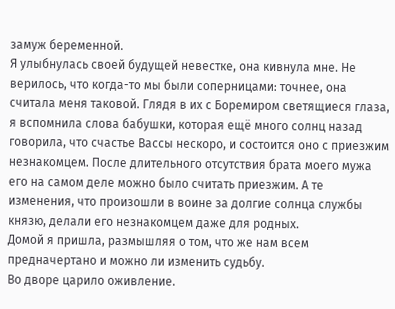замуж беременной.
Я улыбнулась своей будущей невестке, она кивнула мне. Не верилось, что когда-то мы были соперницами: точнее, она считала меня таковой. Глядя в их с Боремиром светящиеся глаза, я вспомнила слова бабушки, которая ещё много солнц назад говорила, что счастье Вассы нескоро, и состоится оно с приезжим незнакомцем. После длительного отсутствия брата моего мужа его на самом деле можно было считать приезжим. А те изменения, что произошли в воине за долгие солнца службы князю, делали его незнакомцем даже для родных.
Домой я пришла, размышляя о том, что же нам всем предначертано и можно ли изменить судьбу.
Во дворе царило оживление.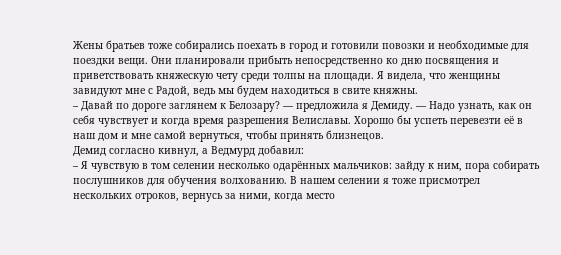Жены братьев тоже собирались поехать в город и готовили повозки и необходимые для поездки вещи. Они планировали прибыть непосредственно ко дню посвящения и приветствовать княжескую чету среди толпы на площади. Я видела, что женщины завидуют мне с Радой, ведь мы будем находиться в свите княжны.
– Давай по дороге заглянем к Белозару? ― предложила я Демиду. ― Надо узнать, как он себя чувствует и когда время разрешения Велиславы. Хорошо бы успеть перевезти её в наш дом и мне самой вернуться, чтобы принять близнецов.
Демид согласно кивнул, а Ведмурд добавил:
– Я чувствую в том селении несколько одарённых мальчиков: зайду к ним, пора собирать послушников для обучения волхованию. В нашем селении я тоже присмотрел нескольких отроков, вернусь за ними, когда место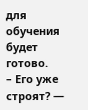для обучения будет готово.
– Его уже строят? ―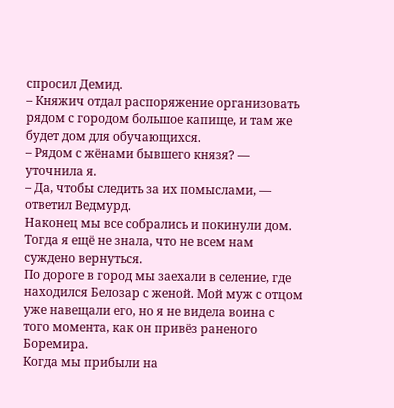спросил Демид.
– Княжич отдал распоряжение организовать рядом с городом большое капище, и там же будет дом для обучающихся.
– Рядом с жёнами бывшего князя? ― уточнила я.
– Да, чтобы следить за их помыслами, ― ответил Ведмурд.
Наконец мы все собрались и покинули дом. Тогда я ещё не знала, что не всем нам суждено вернуться.
По дороге в город мы заехали в селение, где находился Белозар с женой. Мой муж с отцом уже навещали его, но я не видела воина с того момента, как он привёз раненого Боремира.
Когда мы прибыли на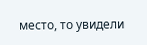место, то увидели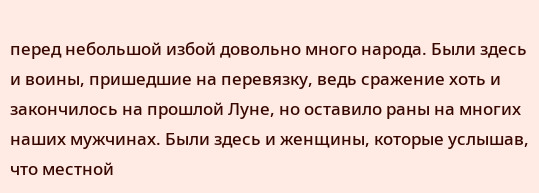перед небольшой избой довольно много народа. Были здесь и воины, пришедшие на перевязку, ведь сражение хоть и закончилось на прошлой Луне, но оставило раны на многих наших мужчинах. Были здесь и женщины, которые услышав, что местной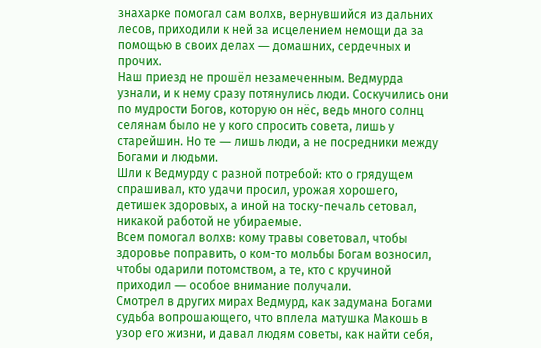знахарке помогал сам волхв, вернувшийся из дальних лесов, приходили к ней за исцелением немощи да за помощью в своих делах ― домашних, сердечных и прочих.
Наш приезд не прошёл незамеченным. Ведмурда узнали, и к нему сразу потянулись люди. Соскучились они по мудрости Богов, которую он нёс, ведь много солнц селянам было не у кого спросить совета, лишь у старейшин. Но те ― лишь люди, а не посредники между Богами и людьми.
Шли к Ведмурду с разной потребой: кто о грядущем спрашивал, кто удачи просил, урожая хорошего, детишек здоровых, а иной на тоску-печаль сетовал, никакой работой не убираемые.
Всем помогал волхв: кому травы советовал, чтобы здоровье поправить, о ком-то мольбы Богам возносил, чтобы одарили потомством, а те, кто с кручиной приходил ― особое внимание получали.
Смотрел в других мирах Ведмурд, как задумана Богами судьба вопрошающего, что вплела матушка Макошь в узор его жизни, и давал людям советы, как найти себя,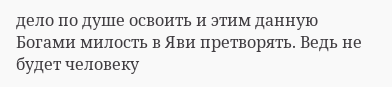дело по душе освоить и этим данную Богами милость в Яви претворять. Ведь не будет человеку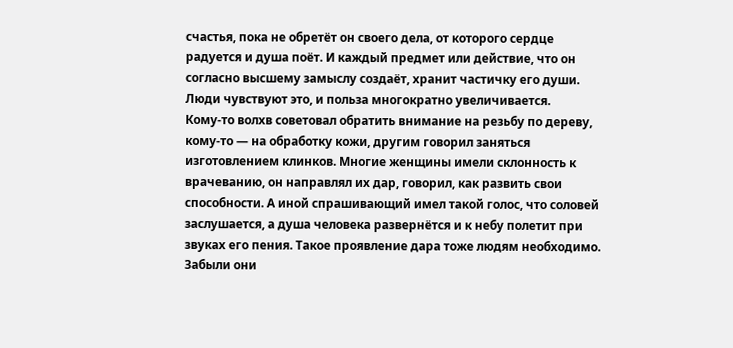счастья, пока не обретёт он своего дела, от которого сердце радуется и душа поёт. И каждый предмет или действие, что он согласно высшему замыслу создаёт, хранит частичку его души. Люди чувствуют это, и польза многократно увеличивается.
Кому-то волхв советовал обратить внимание на резьбу по дереву, кому-то ― на обработку кожи, другим говорил заняться изготовлением клинков. Многие женщины имели склонность к врачеванию, он направлял их дар, говорил, как развить свои способности. А иной спрашивающий имел такой голос, что соловей заслушается, а душа человека развернётся и к небу полетит при звуках его пения. Такое проявление дара тоже людям необходимо. Забыли они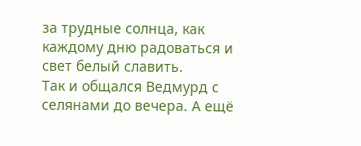за трудные солнца, как каждому дню радоваться и свет белый славить.
Так и общался Ведмурд с селянами до вечера. А ещё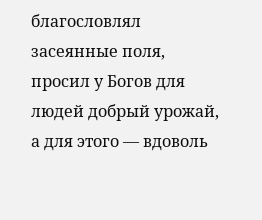благословлял засеянные поля, просил у Богов для людей добрый урожай, а для этого ― вдоволь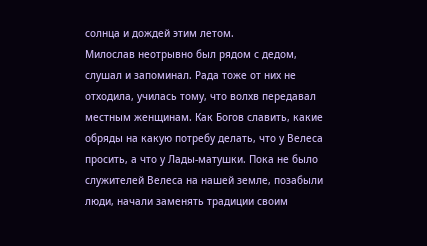солнца и дождей этим летом.
Милослав неотрывно был рядом с дедом, слушал и запоминал. Рада тоже от них не отходила, училась тому, что волхв передавал местным женщинам. Как Богов славить, какие обряды на какую потребу делать, что у Велеса просить, а что у Лады-матушки. Пока не было служителей Велеса на нашей земле, позабыли люди, начали заменять традиции своим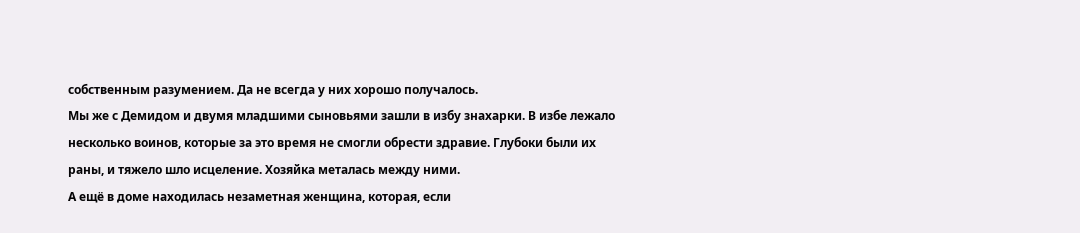собственным разумением. Да не всегда у них хорошо получалось.
Мы же с Демидом и двумя младшими сыновьями зашли в избу знахарки. В избе лежало несколько воинов, которые за это время не смогли обрести здравие. Глубоки были их раны, и тяжело шло исцеление. Хозяйка металась между ними.
А ещё в доме находилась незаметная женщина, которая, если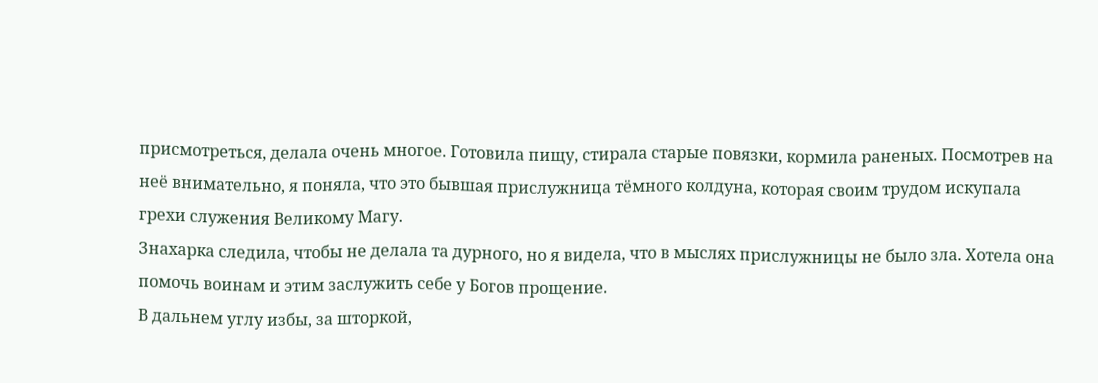присмотреться, делала очень многое. Готовила пищу, стирала старые повязки, кормила раненых. Посмотрев на неё внимательно, я поняла, что это бывшая прислужница тёмного колдуна, которая своим трудом искупала грехи служения Великому Магу.
Знахарка следила, чтобы не делала та дурного, но я видела, что в мыслях прислужницы не было зла. Хотела она помочь воинам и этим заслужить себе у Богов прощение.
В дальнем углу избы, за шторкой,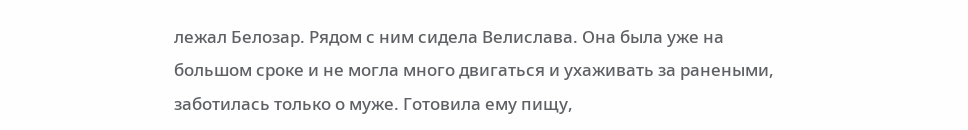лежал Белозар. Рядом с ним сидела Велислава. Она была уже на большом сроке и не могла много двигаться и ухаживать за ранеными, заботилась только о муже. Готовила ему пищу,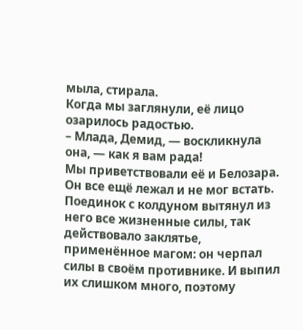мыла, стирала.
Когда мы заглянули, её лицо озарилось радостью.
– Млада, Демид, ― воскликнула она, ― как я вам рада!
Мы приветствовали её и Белозара. Он все ещё лежал и не мог встать. Поединок с колдуном вытянул из него все жизненные силы, так действовало заклятье, применённое магом: он черпал силы в своём противнике. И выпил их слишком много, поэтому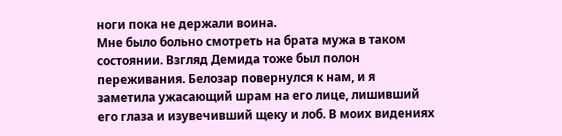ноги пока не держали воина.
Мне было больно смотреть на брата мужа в таком состоянии. Взгляд Демида тоже был полон переживания. Белозар повернулся к нам, и я заметила ужасающий шрам на его лице, лишивший его глаза и изувечивший щеку и лоб. В моих видениях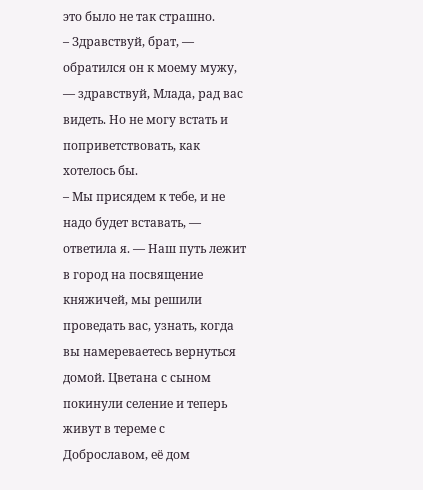это было не так страшно.
– Здравствуй, брат, ― обратился он к моему мужу, ― здравствуй, Млада, рад вас видеть. Но не могу встать и поприветствовать, как хотелось бы.
– Мы присядем к тебе, и не надо будет вставать, ― ответила я. ― Наш путь лежит в город на посвящение княжичей, мы решили проведать вас, узнать, когда вы намереваетесь вернуться домой. Цветана с сыном покинули селение и теперь живут в тереме с Доброславом, её дом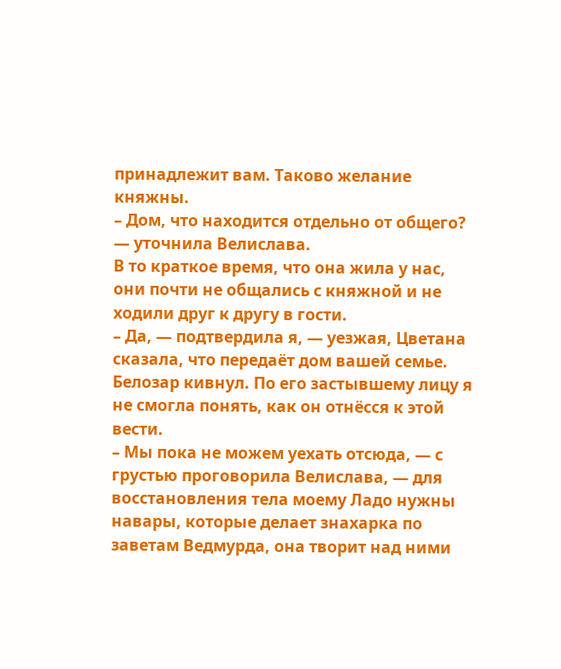принадлежит вам. Таково желание княжны.
– Дом, что находится отдельно от общего? ― уточнила Велислава.
В то краткое время, что она жила у нас, они почти не общались с княжной и не ходили друг к другу в гости.
– Да, ― подтвердила я, ― уезжая, Цветана сказала, что передаёт дом вашей семье.
Белозар кивнул. По его застывшему лицу я не смогла понять, как он отнёсся к этой вести.
– Мы пока не можем уехать отсюда, ― с грустью проговорила Велислава, ― для восстановления тела моему Ладо нужны навары, которые делает знахарка по заветам Ведмурда, она творит над ними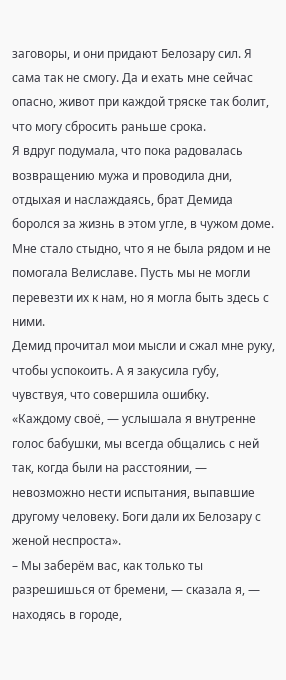заговоры, и они придают Белозару сил. Я сама так не смогу. Да и ехать мне сейчас опасно, живот при каждой тряске так болит, что могу сбросить раньше срока.
Я вдруг подумала, что пока радовалась возвращению мужа и проводила дни, отдыхая и наслаждаясь, брат Демида боролся за жизнь в этом угле, в чужом доме. Мне стало стыдно, что я не была рядом и не помогала Велиславе. Пусть мы не могли перевезти их к нам, но я могла быть здесь с ними.
Демид прочитал мои мысли и сжал мне руку, чтобы успокоить. А я закусила губу, чувствуя, что совершила ошибку.
«Каждому своё, ― услышала я внутренне голос бабушки, мы всегда общались с ней так, когда были на расстоянии, ― невозможно нести испытания, выпавшие другому человеку. Боги дали их Белозару с женой неспроста».
– Мы заберём вас, как только ты разрешишься от бремени, ― сказала я, ― находясь в городе,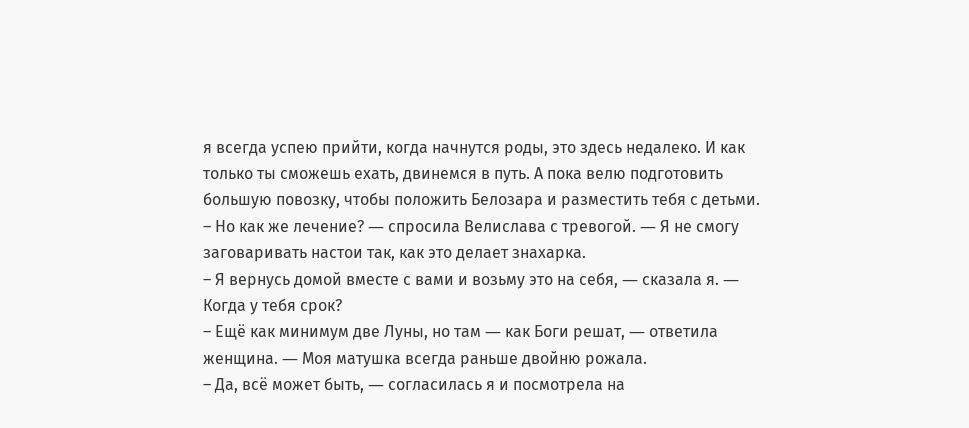я всегда успею прийти, когда начнутся роды, это здесь недалеко. И как только ты сможешь ехать, двинемся в путь. А пока велю подготовить большую повозку, чтобы положить Белозара и разместить тебя с детьми.
– Но как же лечение? ― спросила Велислава с тревогой. ― Я не смогу заговаривать настои так, как это делает знахарка.
– Я вернусь домой вместе с вами и возьму это на себя, ― сказала я. ― Когда у тебя срок?
– Ещё как минимум две Луны, но там ― как Боги решат, ― ответила женщина. ― Моя матушка всегда раньше двойню рожала.
– Да, всё может быть, ― согласилась я и посмотрела на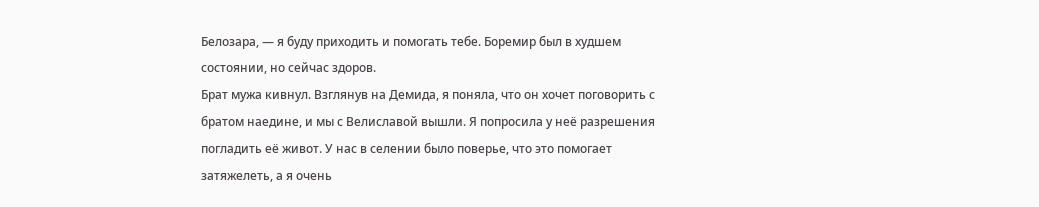Белозара, ― я буду приходить и помогать тебе. Боремир был в худшем состоянии, но сейчас здоров.
Брат мужа кивнул. Взглянув на Демида, я поняла, что он хочет поговорить с братом наедине, и мы с Велиславой вышли. Я попросила у неё разрешения погладить её живот. У нас в селении было поверье, что это помогает затяжелеть, а я очень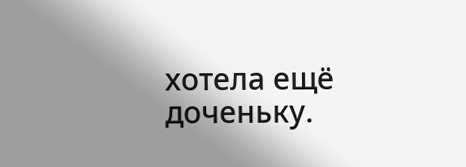хотела ещё доченьку.